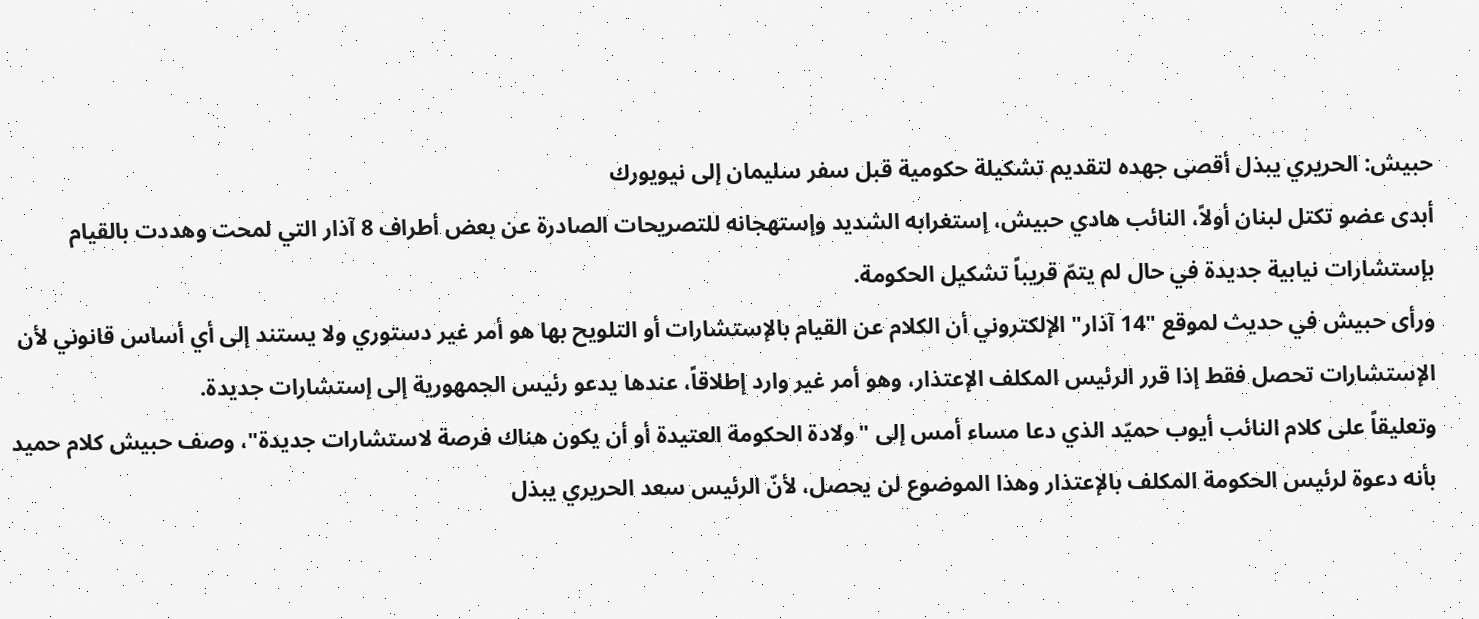حبيش: الحريري يبذل أقصى جهده لتقديم تشكيلة حكومية قبل سفر سليمان إلى نيويورك
أبدى عضو تكتل لبنان أولاً، النائب هادي حبيش، إستغرابه الشديد وإستهجانه للتصريحات الصادرة عن بعض أطراف 8 آذار التي لمحت وهددت بالقيام بإستشارات نيابية جديدة في حال لم يتمّ قريباً تشكيل الحكومة.
ورأى حبيش في حديث لموقع "14 آذار" الإلكتروني أن الكلام عن القيام بالإستشارات أو التلويح بها هو أمر غير دستوري ولا يستند إلى أي أساس قانوني لأن الإستشارات تحصل فقط إذا قرر الرئيس المكلف الإعتذار، وهو أمر غير وارد إطلاقاً، عندها يدعو رئيس الجمهورية إلى إستشارات جديدة.
وتعليقاً على كلام النائب أيوب حميّد الذي دعا مساء أمس إلى "ولادة الحكومة العتيدة أو أن يكون هناك فرصة لاستشارات جديدة"، وصف حبيش كلام حميد بأنه دعوة لرئيس الحكومة المكلف بالإعتذار وهذا الموضوع لن يحصل، لأنّ الرئيس سعد الحريري يبذل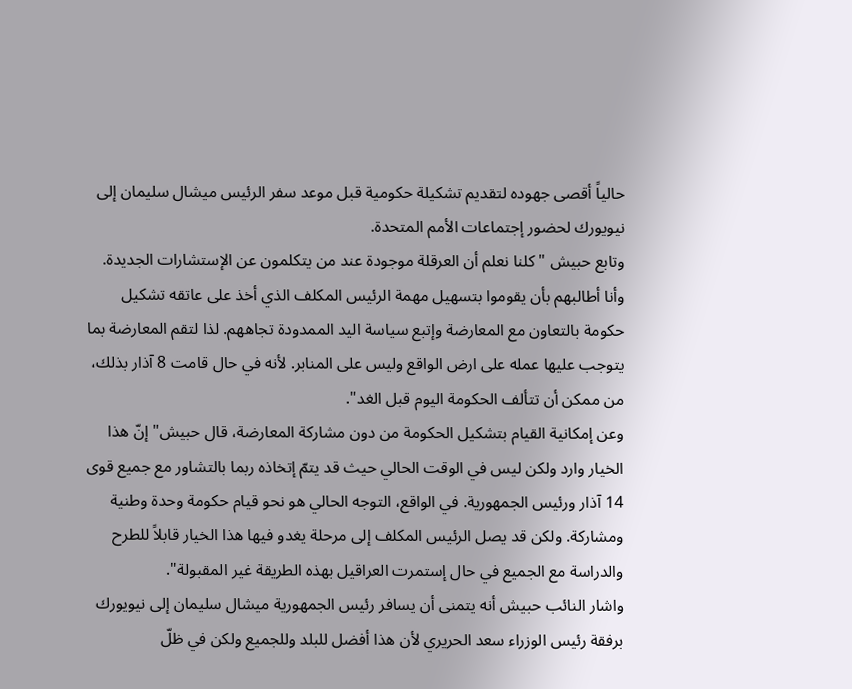حالياً أقصى جهوده لتقديم تشكيلة حكومية قبل موعد سفر الرئيس ميشال سليمان إلى نيويورك لحضور إجتماعات الأمم المتحدة.
وتابع حبيش " كلنا نعلم أن العرقلة موجودة عند من يتكلمون عن الإستشارات الجديدة. وأنا أطالبهم بأن يقوموا بتسهيل مهمة الرئيس المكلف الذي أخذ على عاتقه تشكيل حكومة بالتعاون مع المعارضة وإتبع سياسة اليد الممدودة تجاههم. لذا لتقم المعارضة بما يتوجب عليها عمله على ارض الواقع وليس على المنابر. لأنه في حال قامت 8 آذار بذلك، من ممكن أن تتألف الحكومة اليوم قبل الغد".
وعن إمكانية القيام بتشكيل الحكومة من دون مشاركة المعارضة، قال حبيش" إنّ هذا الخيار وارد ولكن ليس في الوقت الحالي حيث قد يتمّ إتخاذه ربما بالتشاور مع جميع قوى 14 آذار ورئيس الجمهورية. في الواقع، التوجه الحالي هو نحو قيام حكومة وحدة وطنية ومشاركة. ولكن قد يصل الرئيس المكلف إلى مرحلة يغدو فيها هذا الخيار قابلاً للطرح والدراسة مع الجميع في حال إستمرت العراقيل بهذه الطريقة غير المقبولة".
واشار النائب حبيش أنه يتمنى أن يسافر رئيس الجمهورية ميشال سليمان إلى نيويورك برفقة رئيس الوزراء سعد الحريري لأن هذا أفضل للبلد وللجميع ولكن في ظلّ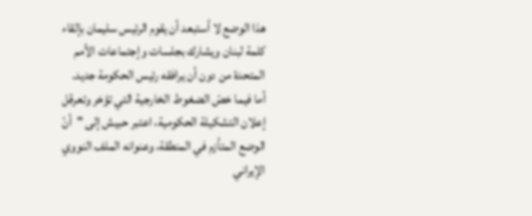هذا الوضع لا أستبعد أن يقوم الرئيس سليمان بإلقاء كلمة لبنان ويشارك بجلسات وإجتماعات الأمم المتحدة من دون أن يرافقه رئيس الحكومة جديد.
أما فيما خصّ الضغوط الخارجية التي تؤخر وتعرقل إعلان التشكيلة الحكومية، اعتبر حبيش إلى "أنّ الوضع المتأزم في المنطقة، وعنوانه الملف النووي الإيراني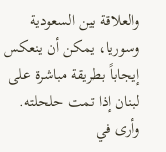والعلاقة بين السعودية وسوريا، يمكن أن ينعكس إيجاباً بطريقة مباشرة على لبنان إذا تمت حلحلته. وأرى في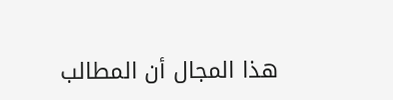هذا المجال أن المطالب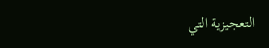التعجيزية التي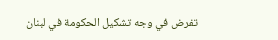تفرض في وجه تشكيل الحكومة في لبنان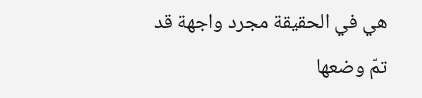هي في الحقيقة مجرد واجهة قد تمّ وضعها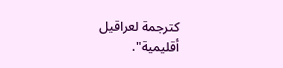كترجمة لعراقيل أقليمية".